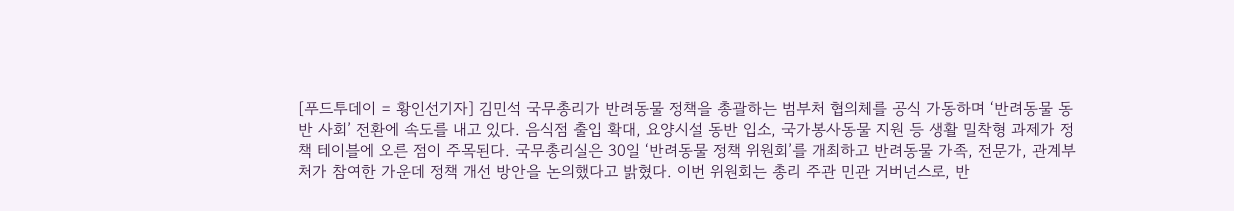[푸드투데이 = 황인선기자] 김민석 국무총리가 반려동물 정책을 총괄하는 범부처 협의체를 공식 가동하며 ‘반려동물 동반 사회’ 전환에 속도를 내고 있다. 음식점 출입 확대, 요양시설 동반 입소, 국가봉사동물 지원 등 생활 밀착형 과제가 정책 테이블에 오른 점이 주목된다. 국무총리실은 30일 ‘반려동물 정책 위원회’를 개최하고 반려동물 가족, 전문가, 관계부처가 참여한 가운데 정책 개선 방안을 논의했다고 밝혔다. 이번 위원회는 총리 주관 민관 거버넌스로, 반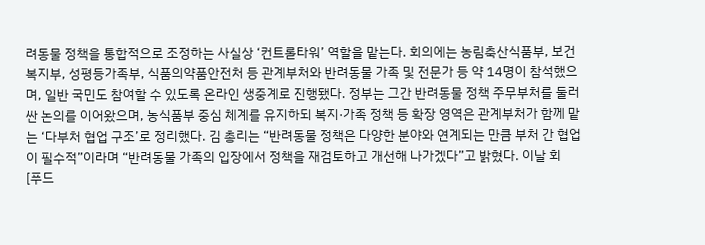려동물 정책을 통합적으로 조정하는 사실상 ‘컨트롤타워’ 역할을 맡는다. 회의에는 농림축산식품부, 보건복지부, 성평등가족부, 식품의약품안전처 등 관계부처와 반려동물 가족 및 전문가 등 약 14명이 참석했으며, 일반 국민도 참여할 수 있도록 온라인 생중계로 진행됐다. 정부는 그간 반려동물 정책 주무부처를 둘러싼 논의를 이어왔으며, 농식품부 중심 체계를 유지하되 복지·가족 정책 등 확장 영역은 관계부처가 함께 맡는 ‘다부처 협업 구조’로 정리했다. 김 총리는 “반려동물 정책은 다양한 분야와 연계되는 만큼 부처 간 협업이 필수적”이라며 “반려동물 가족의 입장에서 정책을 재검토하고 개선해 나가겠다”고 밝혔다. 이날 회
[푸드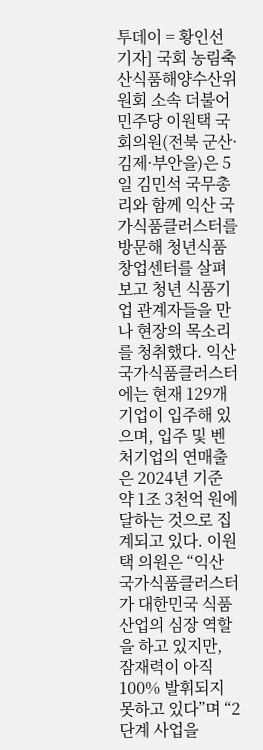투데이 = 황인선기자] 국회 농림축산식품해양수산위원회 소속 더불어민주당 이원택 국회의원(전북 군산·김제·부안을)은 5일 김민석 국무총리와 함께 익산 국가식품클러스터를 방문해 청년식품창업센터를 살펴보고 청년 식품기업 관계자들을 만나 현장의 목소리를 청취했다. 익산 국가식품클러스터에는 현재 129개 기업이 입주해 있으며, 입주 및 벤처기업의 연매출은 2024년 기준 약 1조 3천억 원에 달하는 것으로 집계되고 있다. 이원택 의원은 “익산 국가식품클러스터가 대한민국 식품산업의 심장 역할을 하고 있지만, 잠재력이 아직 100% 발휘되지 못하고 있다”며 “2단계 사업을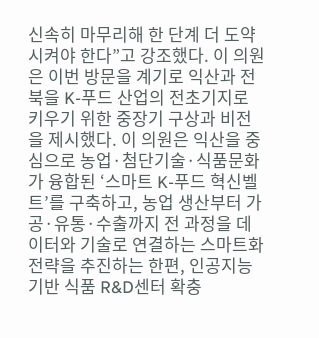신속히 마무리해 한 단계 더 도약시켜야 한다”고 강조했다. 이 의원은 이번 방문을 계기로 익산과 전북을 K-푸드 산업의 전초기지로 키우기 위한 중장기 구상과 비전을 제시했다. 이 의원은 익산을 중심으로 농업·첨단기술·식품문화가 융합된 ‘스마트 K-푸드 혁신벨트’를 구축하고, 농업 생산부터 가공·유통·수출까지 전 과정을 데이터와 기술로 연결하는 스마트화 전략을 추진하는 한편, 인공지능 기반 식품 R&D센터 확충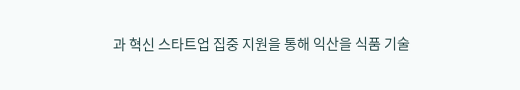과 혁신 스타트업 집중 지원을 통해 익산을 식품 기술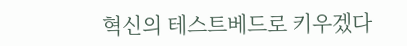혁신의 테스트베드로 키우겠다